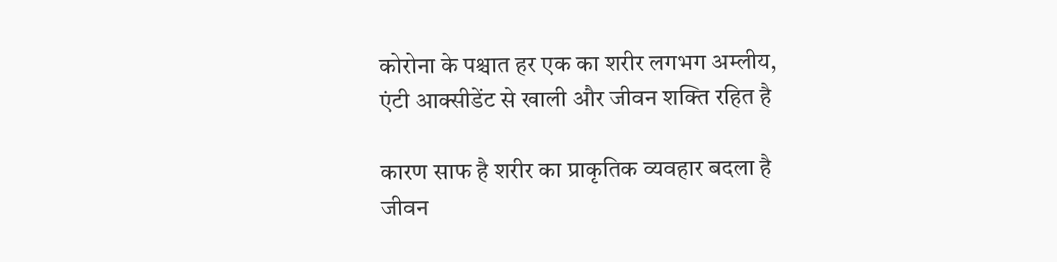कोरोना के पश्चात हर एक का शरीर लगभग अम्लीय, एंटी आक्सीडेंट से खाली और जीवन शक्ति रहित है

कारण साफ है शरीर का प्राकृतिक व्यवहार बदला है जीवन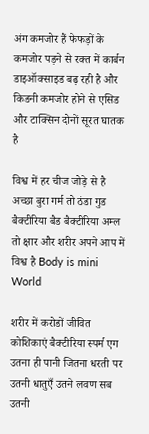अंग कमजोर हैं फेफड़ों के कमजोर पड़ने से रक्त में कार्बन डाइऑक्साइड बढ़ रही है और किडनी कमजोर होने से एसिड और टाक्सिन दोनों सूरत घातक है

विश्व में हर चीज जोड़े से है अच्छा बुरा गर्म तो ठंडा गुड बैक्टीरिया बैड बैक्टीरिया अम्ल तो क्षार और शरीर अपने आप में विश्व है Body is mini World

शरीर में करोडों जीवित कोशिकाएं बैक्टीरिया स्पर्म एग उतना ही पानी जितना धरती पर उतनी धातुएँ उतने लवण सब उतनी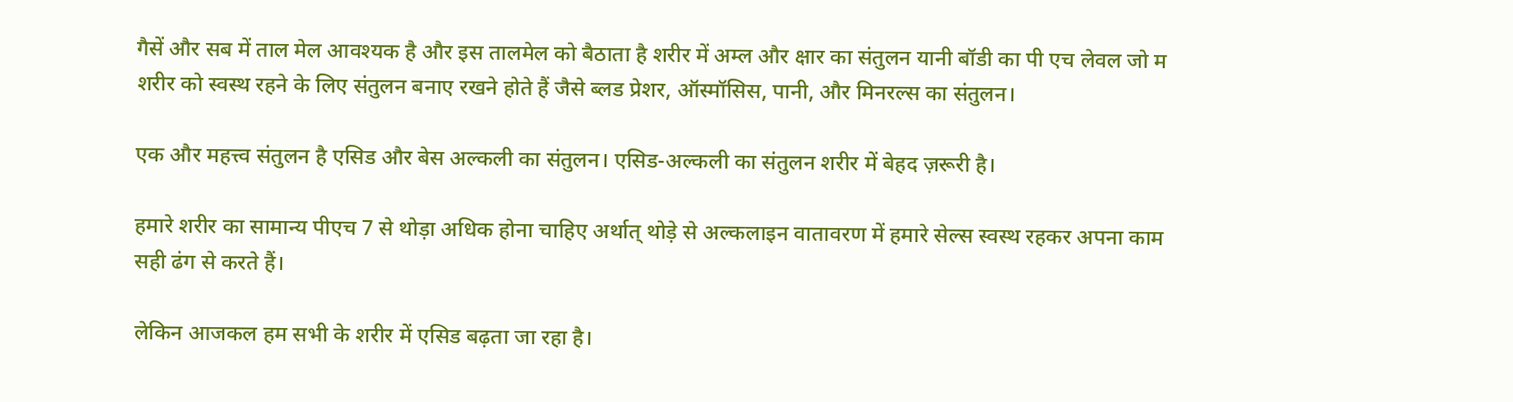गैसें और सब में ताल मेल आवश्यक है और इस तालमेल को बैठाता है शरीर में अम्ल और क्षार का संतुलन यानी बॉडी का पी एच लेवल जो म शरीर को स्वस्थ रहने के लिए संतुलन बनाए रखने होते हैं जैसे ब्लड प्रेशर, ऑस्मॉसिस, पानी, और मिनरल्स का संतुलन।

एक और महत्त्व संतुलन है एसिड और बेस अल्कली का संतुलन। एसिड-अल्कली का संतुलन शरीर में बेहद ज़रूरी है।

हमारे शरीर का सामान्य पीएच 7 से थोड़ा अधिक होना चाहिए अर्थात् थोड़े से अल्कलाइन वातावरण में हमारे सेल्स स्वस्थ रहकर अपना काम सही ढंग से करते हैं।

लेकिन आजकल हम सभी के शरीर में एसिड बढ़ता जा रहा है।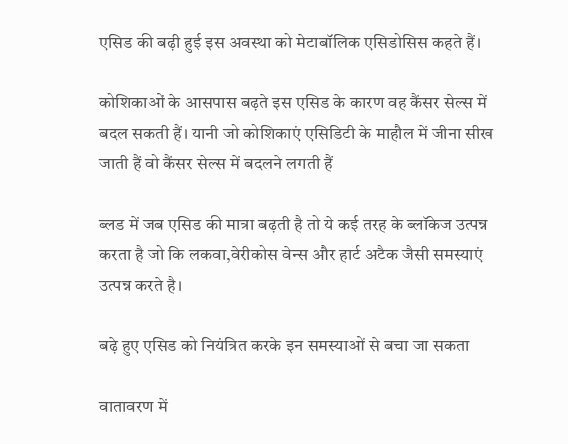एसिड की बढ़ी हुई इस अवस्था को मेटाबॉलिक एसिडोसिस कहते हैं।

कोशिकाओं के आसपास बढ़ते इस एसिड के कारण वह कैंसर सेल्स में बदल सकती हैं। यानी जो कोशिकाएं एसिडिटी के माहौल में जीना सीख जाती हैं वो कैंसर सेल्स में बदलने लगती हैं

ब्लड में जब एसिड की मात्रा बढ़ती है तो ये कई तरह के ब्लॉकेज उत्पन्न करता है जो कि लकवा,वेरीकोस वेन्स और हार्ट अटैक जैसी समस्याएं उत्पन्न करते है।

बढ़े हुए एसिड को नियंत्रित करके इन समस्याओं से बचा जा सकता

वातावरण में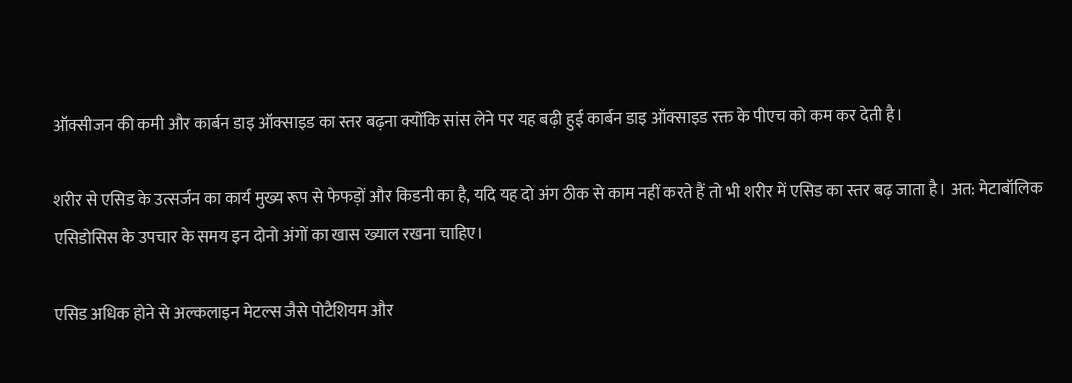ऑक्सीजन की कमी और कार्बन डाइ ऑक्साइड का स्तर बढ़ना क्योंकि सांस लेने पर यह बढ़ी हुई कार्बन डाइ ऑक्साइड रक्त के पीएच को कम कर देती है।

शरीर से एसिड के उत्सर्जन का कार्य मुख्य रूप से फेफड़ों और किडनी का है, यदि यह दो अंग ठीक से काम नहीं करते हैं तो भी शरीर में एसिड का स्तर बढ़ जाता है। अत: मेटाबॉलिक एसिडोसिस के उपचार के समय इन दोनो अंगों का खास ख्याल रखना चाहिए।

एसिड अधिक होने से अल्कलाइन मेटल्स जैसे पोटैशियम और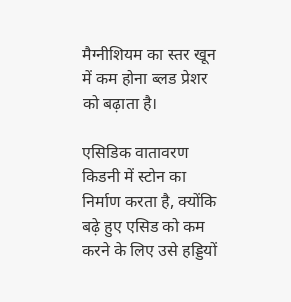मैग्नीशियम का स्तर खून में कम होना ब्लड प्रेशर को बढ़ाता है।

एसिडिक वातावरण किडनी में स्टोन का निर्माण करता है, क्योंकि बढ़े हुए एसिड को कम करने के लिए उसे हड्डियों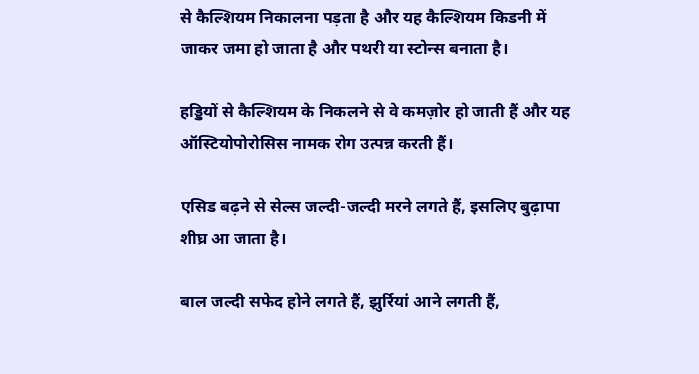से कैल्शियम निकालना पड़ता है और यह कैल्शियम किडनी में जाकर जमा हो जाता है और पथरी या स्टोन्स बनाता है।

हड्डियों से कैल्शियम के निकलने से वे कमज़ोर हो जाती हैं और यह ऑस्टियोपोरोसिस नामक रोग उत्पन्न करती हैं।

एसिड बढ़ने से सेल्स जल्दी-जल्दी मरने लगते हैं, इसलिए बुढ़ापा शीघ्र आ जाता है।

बाल जल्दी सफेद होने लगते हैं, झुर्रियां आने लगती हैं,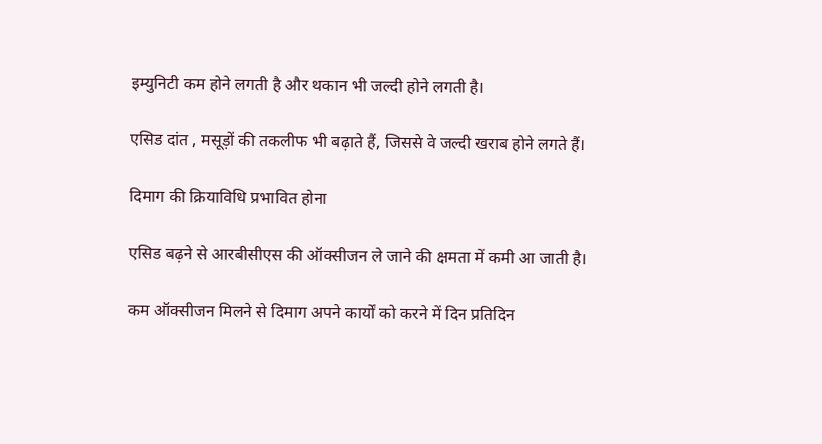इम्युनिटी कम होने लगती है और थकान भी जल्दी होने लगती है।

एसिड दांत , मसूड़ों की तकलीफ भी बढ़ाते हैं, जिससे वे जल्दी खराब होने लगते हैं।

दिमाग की क्रियाविधि प्रभावित होना

एसिड बढ़ने से आरबीसीएस की ऑक्सीजन ले जाने की क्षमता में कमी आ जाती है।

कम ऑक्सीजन मिलने से दिमाग अपने कार्यों को करने में दिन प्रतिदिन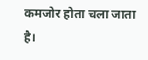कमजोर होता चला जाता है।